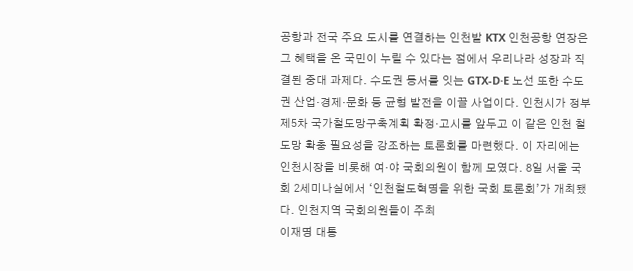공항과 전국 주요 도시를 연결하는 인천발 KTX 인천공항 연장은 그 혜택을 온 국민이 누릴 수 있다는 점에서 우리나라 성장과 직결된 중대 과제다. 수도권 동서를 잇는 GTX-D·E 노선 또한 수도권 산업·경제·문화 등 균형 발전을 이끌 사업이다. 인천시가 정부 제5차 국가철도망구축계획 확정·고시를 앞두고 이 같은 인천 철도망 확충 필요성을 강조하는 토론회를 마련했다. 이 자리에는 인천시장을 비롯해 여·야 국회의원이 함께 모였다. 8일 서울 국회 2세미나실에서 ‘인천철도혁명을 위한 국회 토론회’가 개최됐다. 인천지역 국회의원들이 주최
이재명 대통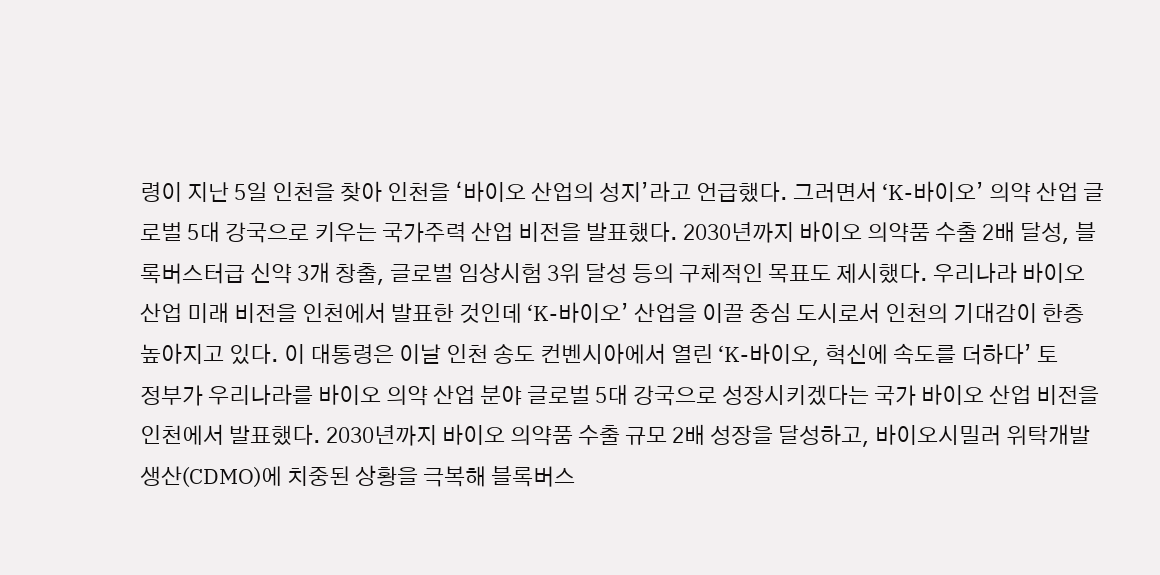령이 지난 5일 인천을 찾아 인천을 ‘바이오 산업의 성지’라고 언급했다. 그러면서 ‘K-바이오’ 의약 산업 글로벌 5대 강국으로 키우는 국가주력 산업 비전을 발표했다. 2030년까지 바이오 의약품 수출 2배 달성, 블록버스터급 신약 3개 창출, 글로벌 임상시험 3위 달성 등의 구체적인 목표도 제시했다. 우리나라 바이오 산업 미래 비전을 인천에서 발표한 것인데 ‘K-바이오’ 산업을 이끌 중심 도시로서 인천의 기대감이 한층 높아지고 있다. 이 대통령은 이날 인천 송도 컨벤시아에서 열린 ‘K-바이오, 혁신에 속도를 더하다’ 토
정부가 우리나라를 바이오 의약 산업 분야 글로벌 5대 강국으로 성장시키겠다는 국가 바이오 산업 비전을 인천에서 발표했다. 2030년까지 바이오 의약품 수출 규모 2배 성장을 달성하고, 바이오시밀러 위탁개발생산(CDMO)에 치중된 상황을 극복해 블록버스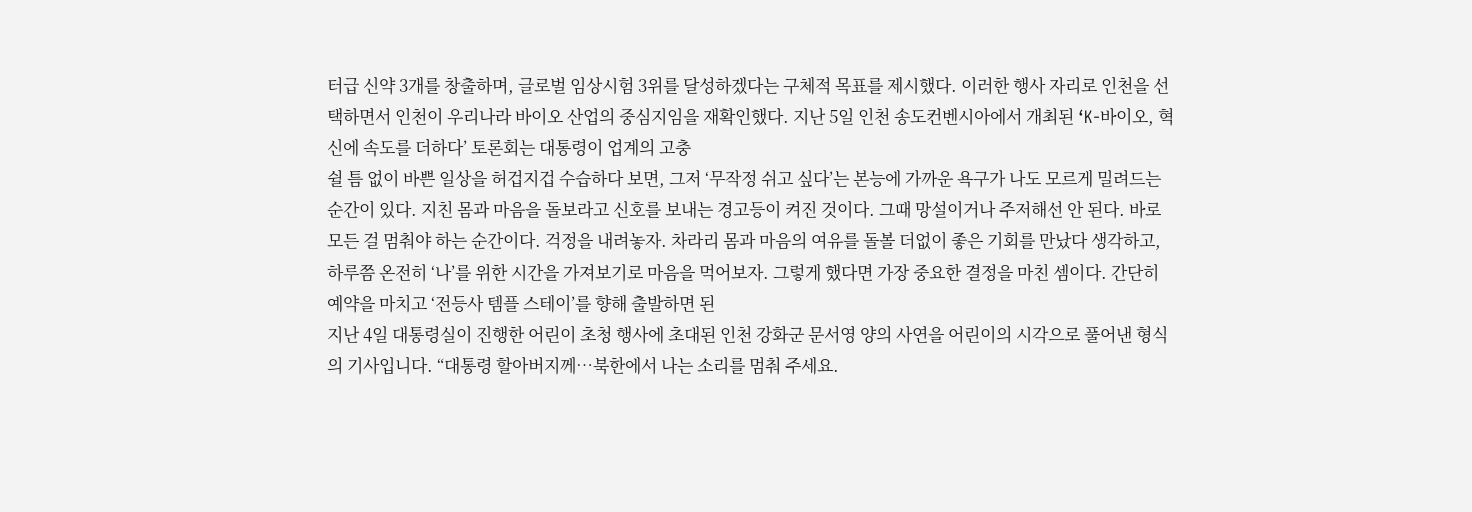터급 신약 3개를 창출하며, 글로벌 임상시험 3위를 달성하겠다는 구체적 목표를 제시했다. 이러한 행사 자리로 인천을 선택하면서 인천이 우리나라 바이오 산업의 중심지임을 재확인했다. 지난 5일 인천 송도컨벤시아에서 개최된 ‘K-바이오, 혁신에 속도를 더하다’ 토론회는 대통령이 업계의 고충
쉴 틈 없이 바쁜 일상을 허겁지겁 수습하다 보면, 그저 ‘무작정 쉬고 싶다’는 본능에 가까운 욕구가 나도 모르게 밀려드는 순간이 있다. 지친 몸과 마음을 돌보라고 신호를 보내는 경고등이 켜진 것이다. 그때 망설이거나 주저해선 안 된다. 바로 모든 걸 멈춰야 하는 순간이다. 걱정을 내려놓자. 차라리 몸과 마음의 여유를 돌볼 더없이 좋은 기회를 만났다 생각하고, 하루쯤 온전히 ‘나’를 위한 시간을 가져보기로 마음을 먹어보자. 그렇게 했다면 가장 중요한 결정을 마친 셈이다. 간단히 예약을 마치고 ‘전등사 템플 스테이’를 향해 출발하면 된
지난 4일 대통령실이 진행한 어린이 초청 행사에 초대된 인천 강화군 문서영 양의 사연을 어린이의 시각으로 풀어낸 형식의 기사입니다. “대통령 할아버지께…북한에서 나는 소리를 멈춰 주세요.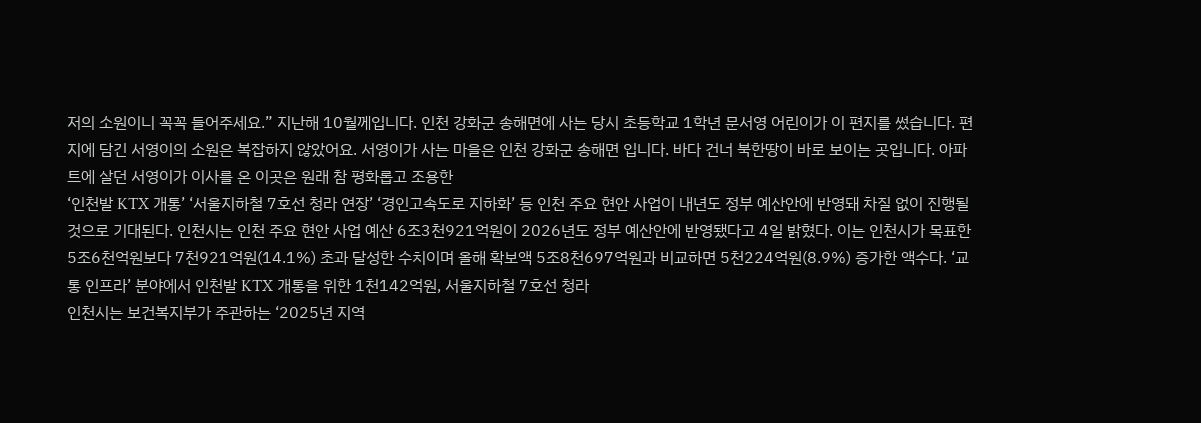저의 소원이니 꼭꼭 들어주세요.” 지난해 10월께입니다. 인천 강화군 송해면에 사는 당시 초등학교 1학년 문서영 어린이가 이 편지를 썼습니다. 편지에 담긴 서영이의 소원은 복잡하지 않았어요. 서영이가 사는 마을은 인천 강화군 송해면 입니다. 바다 건너 북한땅이 바로 보이는 곳입니다. 아파트에 살던 서영이가 이사를 온 이곳은 원래 참 평화롭고 조용한
‘인천발 KTX 개통’ ‘서울지하철 7호선 청라 연장’ ‘경인고속도로 지하화’ 등 인천 주요 현안 사업이 내년도 정부 예산안에 반영돼 차질 없이 진행될 것으로 기대된다. 인천시는 인천 주요 현안 사업 예산 6조3천921억원이 2026년도 정부 예산안에 반영됐다고 4일 밝혔다. 이는 인천시가 목표한 5조6천억원보다 7천921억원(14.1%) 초과 달성한 수치이며 올해 확보액 5조8천697억원과 비교하면 5천224억원(8.9%) 증가한 액수다. ‘교통 인프라’ 분야에서 인천발 KTX 개통을 위한 1천142억원, 서울지하철 7호선 청라
인천시는 보건복지부가 주관하는 ‘2025년 지역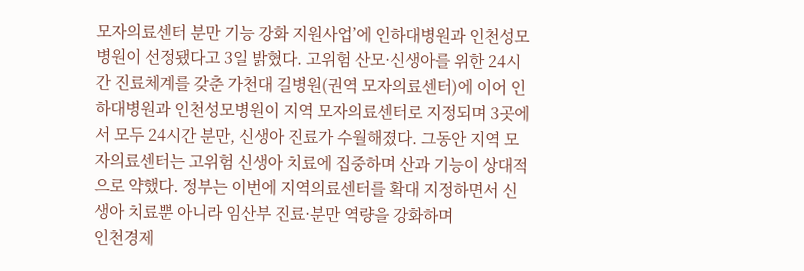모자의료센터 분만 기능 강화 지원사업’에 인하대병원과 인천성모병원이 선정됐다고 3일 밝혔다. 고위험 산모·신생아를 위한 24시간 진료체계를 갖춘 가천대 길병원(권역 모자의료센터)에 이어 인하대병원과 인천성모병원이 지역 모자의료센터로 지정되며 3곳에서 모두 24시간 분만, 신생아 진료가 수월해졌다. 그동안 지역 모자의료센터는 고위험 신생아 치료에 집중하며 산과 기능이 상대적으로 약했다. 정부는 이번에 지역의료센터를 확대 지정하면서 신생아 치료뿐 아니라 임산부 진료·분만 역량을 강화하며
인천경제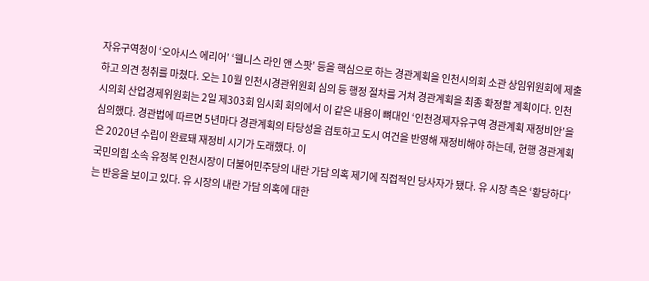자유구역청이 ‘오아시스 에리어’ ‘웰니스 라인 앤 스팟’ 등을 핵심으로 하는 경관계획을 인천시의회 소관 상임위원회에 제출하고 의견 청취를 마쳤다. 오는 10월 인천시경관위원회 심의 등 행정 절차를 거쳐 경관계획을 최종 확정할 계획이다. 인천시의회 산업경제위원회는 2일 제303회 임시회 회의에서 이 같은 내용이 뼈대인 ‘인천경제자유구역 경관계획 재정비안’을 심의했다. 경관법에 따르면 5년마다 경관계획의 타당성을 검토하고 도시 여건을 반영해 재정비해야 하는데, 현행 경관계획은 2020년 수립이 완료돼 재정비 시기가 도래했다. 이
국민의힘 소속 유정복 인천시장이 더불어민주당의 내란 가담 의혹 제기에 직접적인 당사자가 됐다. 유 시장 측은 ‘황당하다’는 반응을 보이고 있다. 유 시장의 내란 가담 의혹에 대한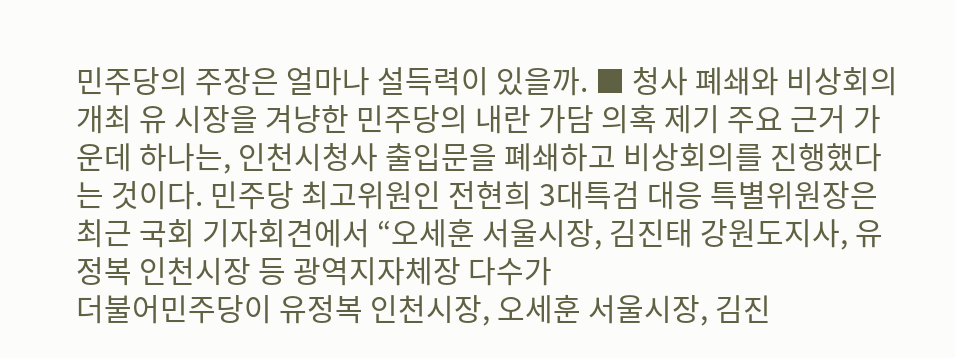민주당의 주장은 얼마나 설득력이 있을까. ■ 청사 폐쇄와 비상회의 개최 유 시장을 겨냥한 민주당의 내란 가담 의혹 제기 주요 근거 가운데 하나는, 인천시청사 출입문을 폐쇄하고 비상회의를 진행했다는 것이다. 민주당 최고위원인 전현희 3대특검 대응 특별위원장은 최근 국회 기자회견에서 “오세훈 서울시장, 김진태 강원도지사, 유정복 인천시장 등 광역지자체장 다수가
더불어민주당이 유정복 인천시장, 오세훈 서울시장, 김진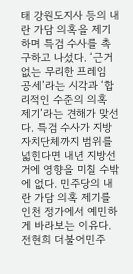태 강원도지사 등의 내란 가담 의혹을 제기하며 특검 수사를 촉구하고 나섰다. ‘근거 없는 무리한 프레임 공세’라는 시각과 ‘합리적인 수준의 의혹 제기’라는 견해가 맞선다. 특검 수사가 지방자치단체까지 범위를 넓힌다면 내년 지방선거에 영향을 미칠 수밖에 없다. 민주당의 내란 가담 의혹 제기를 인천 정가에서 예민하게 바라보는 이유다. 전현희 더불어민주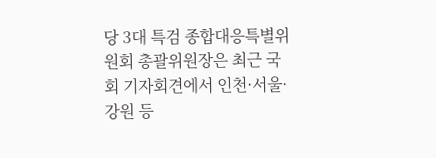당 3대 특검 종합대응특별위원회 총괄위원장은 최근 국회 기자회견에서 인천·서울·강원 등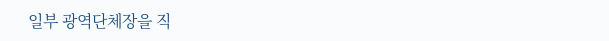일부 광역단체장을 직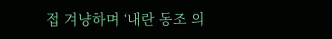접 겨냥하며 ‘내란 동조 의